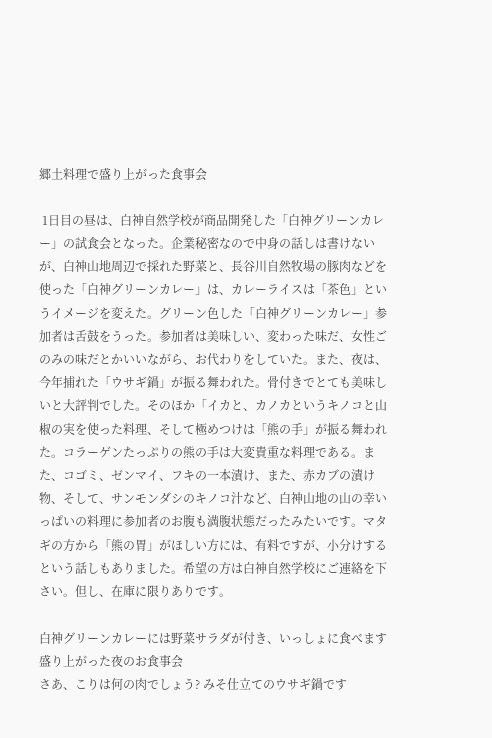郷土料理で盛り上がった食事会

 1日目の昼は、白神自然学校が商品開発した「白神グリーンカレー」の試食会となった。企業秘密なので中身の話しは書けないが、白神山地周辺で採れた野菜と、長谷川自然牧場の豚肉などを使った「白神グリーンカレー」は、カレーライスは「茶色」というイメージを変えた。グリーン色した「白神グリーンカレー」参加者は舌鼓をうった。参加者は美味しい、変わった味だ、女性ごのみの味だとかいいながら、お代わりをしていた。また、夜は、今年捕れた「ウサギ鍋」が振る舞われた。骨付きでとても美味しいと大評判でした。そのほか「イカと、カノカというキノコと山椒の実を使った料理、そして極めつけは「熊の手」が振る舞われた。コラーゲンたっぷりの熊の手は大変貴重な料理である。また、コゴミ、ゼンマイ、フキの一本漬け、また、赤カブの漬け物、そして、サンモンダシのキノコ汁など、白神山地の山の幸いっぱいの料理に参加者のお腹も満腹状態だったみたいです。マタギの方から「熊の胃」がほしい方には、有料ですが、小分けするという話しもありました。希望の方は白神自然学校にご連絡を下さい。但し、在庫に限りありです。

白神グリーンカレーには野菜サラダが付き、いっしょに食べます 盛り上がった夜のお食事会
さあ、こりは何の肉でしょう? みそ仕立てのウサギ鍋です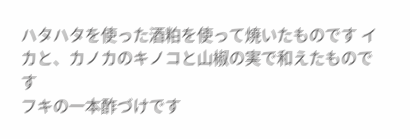ハタハタを使った酒粕を使って焼いたものです イカと、カノカのキノコと山椒の実で和えたものです
フキの一本酢づけです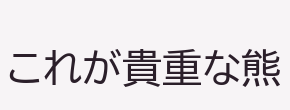これが貴重な熊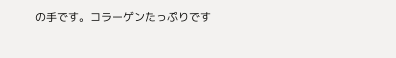の手です。コラーゲンたっぷりです